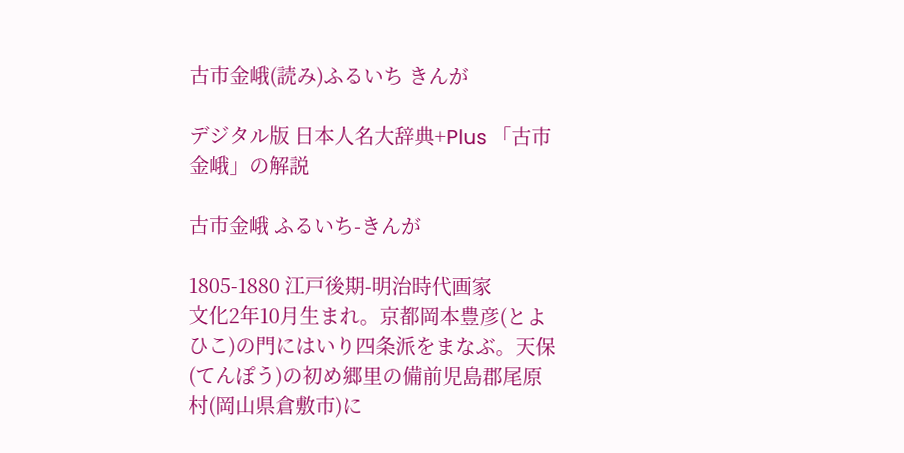古市金峨(読み)ふるいち きんが

デジタル版 日本人名大辞典+Plus 「古市金峨」の解説

古市金峨 ふるいち-きんが

1805-1880 江戸後期-明治時代画家
文化2年10月生まれ。京都岡本豊彦(とよひこ)の門にはいり四条派をまなぶ。天保(てんぽう)の初め郷里の備前児島郡尾原村(岡山県倉敷市)に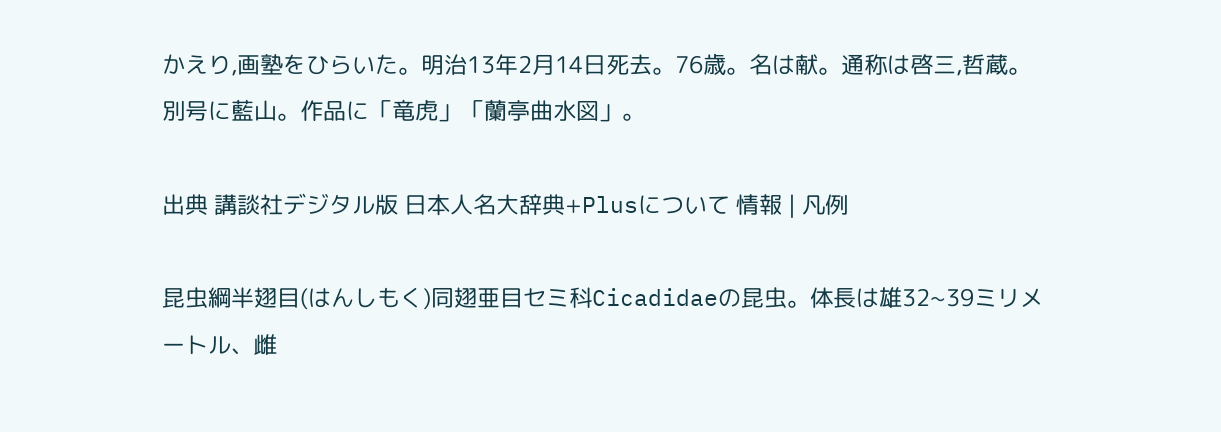かえり,画塾をひらいた。明治13年2月14日死去。76歳。名は献。通称は啓三,哲蔵。別号に藍山。作品に「竜虎」「蘭亭曲水図」。

出典 講談社デジタル版 日本人名大辞典+Plusについて 情報 | 凡例

昆虫綱半翅目(はんしもく)同翅亜目セミ科Cicadidaeの昆虫。体長は雄32~39ミリメートル、雌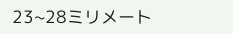23~28ミリメート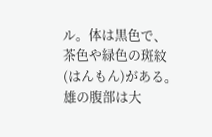ル。体は黒色で、茶色や緑色の斑紋(はんもん)がある。雄の腹部は大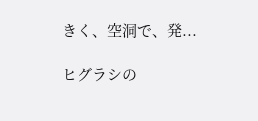きく、空洞で、発...

ヒグラシの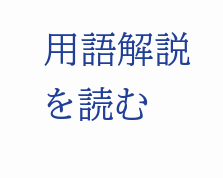用語解説を読む